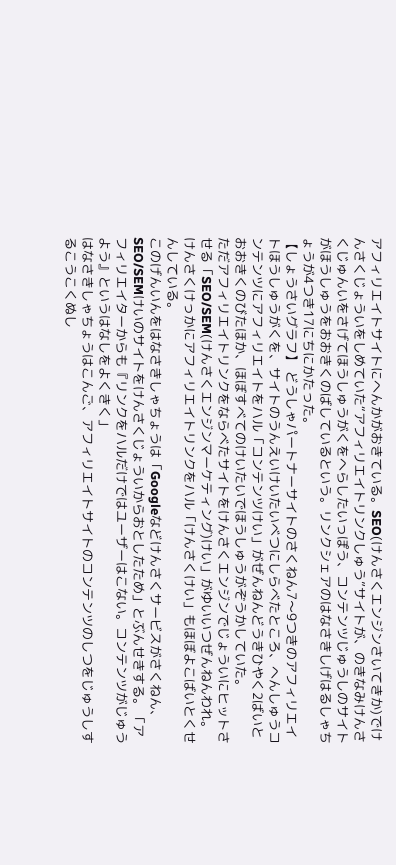アフィリエイトサイトにへんかがおきている。SEO(けんさくエンジンさいてきか)でけんさくじょういをしめていた“アフィリエイトリンクしゅう”サイトが、のきなみけんさくじゅんいをさげてほうしゅうがくをへらしたいっぽう、コンテンツじゅうしのサイトがほうしゅうをおおきくのばしているという。リンクシェアのはなさきしげはるしゃちょうが4つき17にちにかたった。
【しょうさいグラフ】 どうしゃパートナーサイトのさくねん7〜9つきのアフィリエイトほうしゅうがくを、サイトのうんえいけいたいべつにしらべたところ、へんしゅうコンテンツにアフィリエイトをハル「コンテンツけい」がぜんねんどうきひやく2ばいとおおきくのびたほか、ほぼすべてのけいたいでほうしゅうがぞうかしていた。
ただアフィリエイトリンクをならべたサイトをけんさくエンジンでじょういにヒットさせる「SEO/SEM(けんさくエンジンマーケティング)けい」がゆいいつぜんねんわれ。けんさくけっかにアフィリエイトリンクをハル「けんさくけい」もほぼよこばいとくせんしている。
このげんいんをはなさきしゃちょうは「Googleなどけんさくサービスがさくねん、SEO/SEMけいのサイトをけんさくじょういからおとしたため」とぶんせきする。「アフィリエイターからも『リンクをハルだけではユーザーはこない。コンテンツがじゅうよう』というはなしをよくきく」
はなさきしゃちょうはこんご、アフィリエイトサイトのコンテンツのしつをじゅうしするこうこくぬし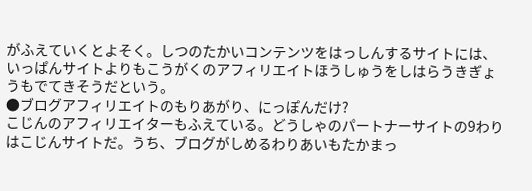がふえていくとよそく。しつのたかいコンテンツをはっしんするサイトには、いっぱんサイトよりもこうがくのアフィリエイトほうしゅうをしはらうきぎょうもでてきそうだという。
●ブログアフィリエイトのもりあがり、にっぽんだけ?
こじんのアフィリエイターもふえている。どうしゃのパートナーサイトの9わりはこじんサイトだ。うち、ブログがしめるわりあいもたかまっ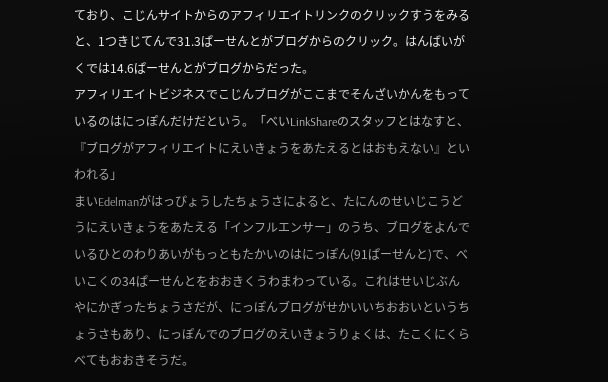ており、こじんサイトからのアフィリエイトリンクのクリックすうをみると、1つきじてんで31.3ぱーせんとがブログからのクリック。はんばいがくでは14.6ぱーせんとがブログからだった。
アフィリエイトビジネスでこじんブログがここまでそんざいかんをもっているのはにっぽんだけだという。「べいLinkShareのスタッフとはなすと、『ブログがアフィリエイトにえいきょうをあたえるとはおもえない』といわれる」
まいEdelmanがはっぴょうしたちょうさによると、たにんのせいじこうどうにえいきょうをあたえる「インフルエンサー」のうち、ブログをよんでいるひとのわりあいがもっともたかいのはにっぽん(91ぱーせんと)で、べいこくの34ぱーせんとをおおきくうわまわっている。これはせいじぶんやにかぎったちょうさだが、にっぽんブログがせかいいちおおいというちょうさもあり、にっぽんでのブログのえいきょうりょくは、たこくにくらべてもおおきそうだ。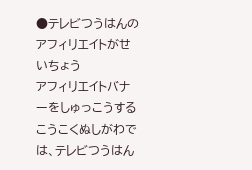●テレビつうはんのアフィリエイトがせいちょう
アフィリエイトバナーをしゅっこうするこうこくぬしがわでは、テレビつうはん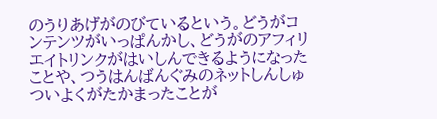のうりあげがのびているという。どうがコンテンツがいっぱんかし、どうがのアフィリエイトリンクがはいしんできるようになったことや、つうはんばんぐみのネットしんしゅついよくがたかまったことが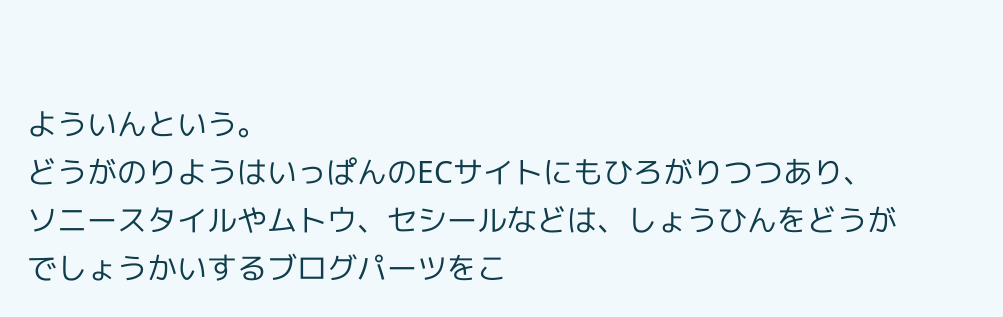よういんという。
どうがのりようはいっぱんのECサイトにもひろがりつつあり、ソニースタイルやムトウ、セシールなどは、しょうひんをどうがでしょうかいするブログパーツをこ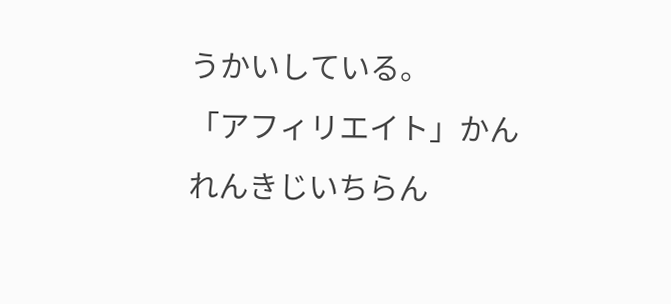うかいしている。
「アフィリエイト」かんれんきじいちらん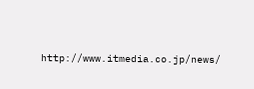http://www.itmedia.co.jp/news/